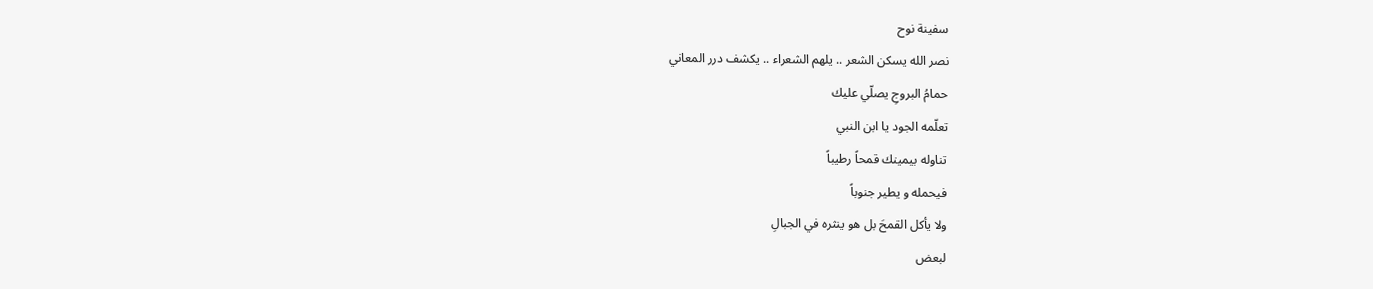سفينة نوح
نصر الله يسكن الشعر .. يلهم الشعراء .. يكشف درر المعاني
حمامُ البروجِ يصلّي عليك
تعلّمه الجود يا ابن النبي
تناوله بيمينك قمحاً رطيباً
فيحمله و يطير جنوباً
ولا يأكل القمحَ بل هو ينثره في الجبالِ
لبعض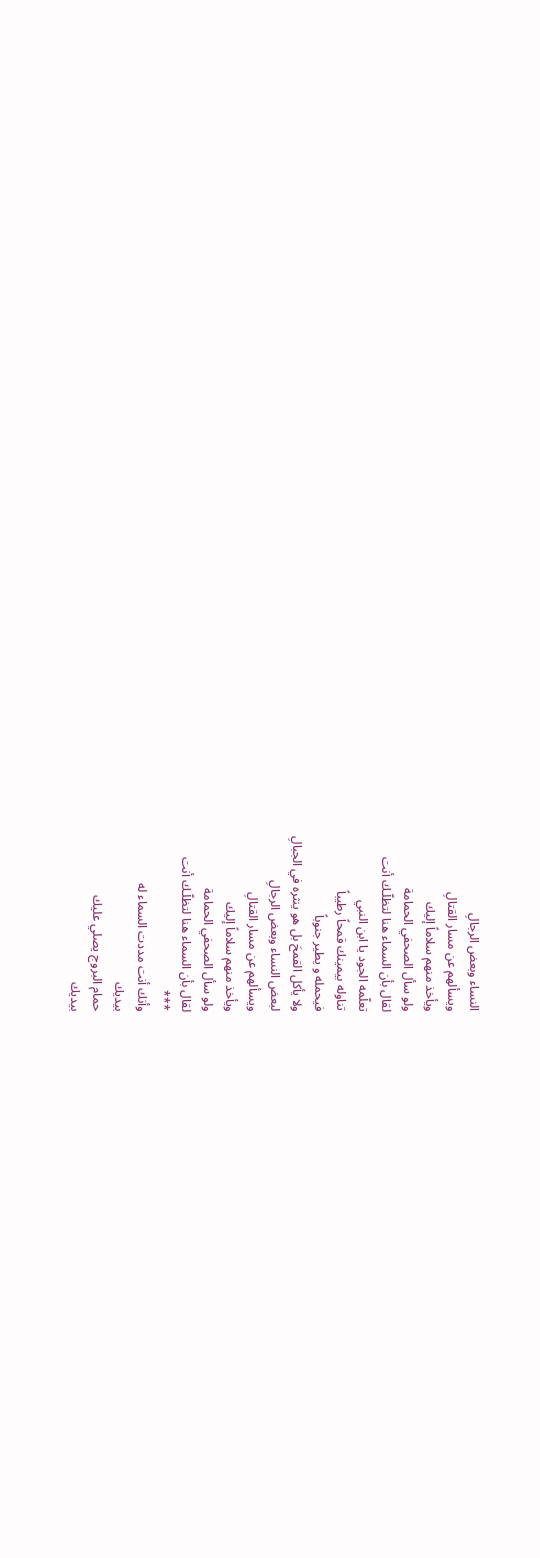النساء وبعض الرجالِ
ويسألهم عن مسار القتالِ
ويأخذ منهم سلاماً إليك
ولو سأل الصحفي الحمامة
لقال بأن السماء هنا لتظلّـك أنت
تعلّمه الجود يا ابن النبي
تناوله بيمينك قمحاً رطيباً
فيحمله و يطير جنوباً
ولا يأكل القمحَ بل هو ينثره في الجبالِ
لبعض النساء وبعض الرجالِ
ويسألهم عن مسار القتالِ
ويأخذ منهم سلاماً إليك
ولو سأل الصحفي الحمامة
لقال بأن السماء هنا لتظلّـك أنت
***
وأنك أنت مددت السماء له
بيديك
حمام البروج يصلي عليك
بيديك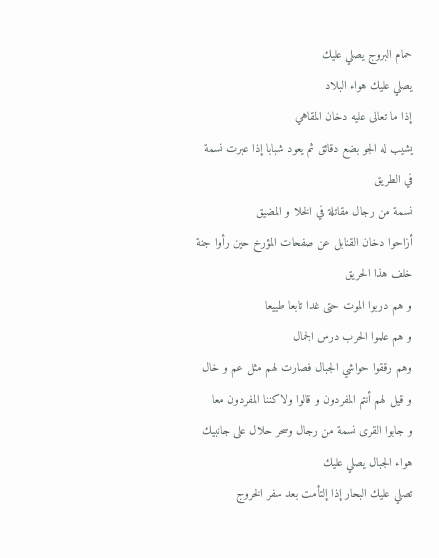حمام البروج يصلي عليك
يصلي عليك هواء البلاد
إذا ما تعالى عليه دخان المقاهي
يشيب له الجو بضع دقائق ثم يعود شبابا إذا عبرت نسمة في الطريق
نسمة من رجال مقاتلة في الخلا و المضيق
أزاحوا دخان القنابل عن صفحات المؤرخ حين رأوا جنة خلف هذا الحريق
و هم دربوا الموت حتى غدا تابعا طييعا
و هم علموا الحرب درس الجمال
وهم رققوا حواشي الجبال فصارت لهم مثل عم و خال
و قيل لهم أنتم المفردون و قالوا ولاكننا المفردون معا
و جابوا القرى نسمة من رجال وسحر حلال على جانبيك هواء الجبال يصلي عليك
تصلي عليك البحار إذا إلتأمت بعد سفر الخروج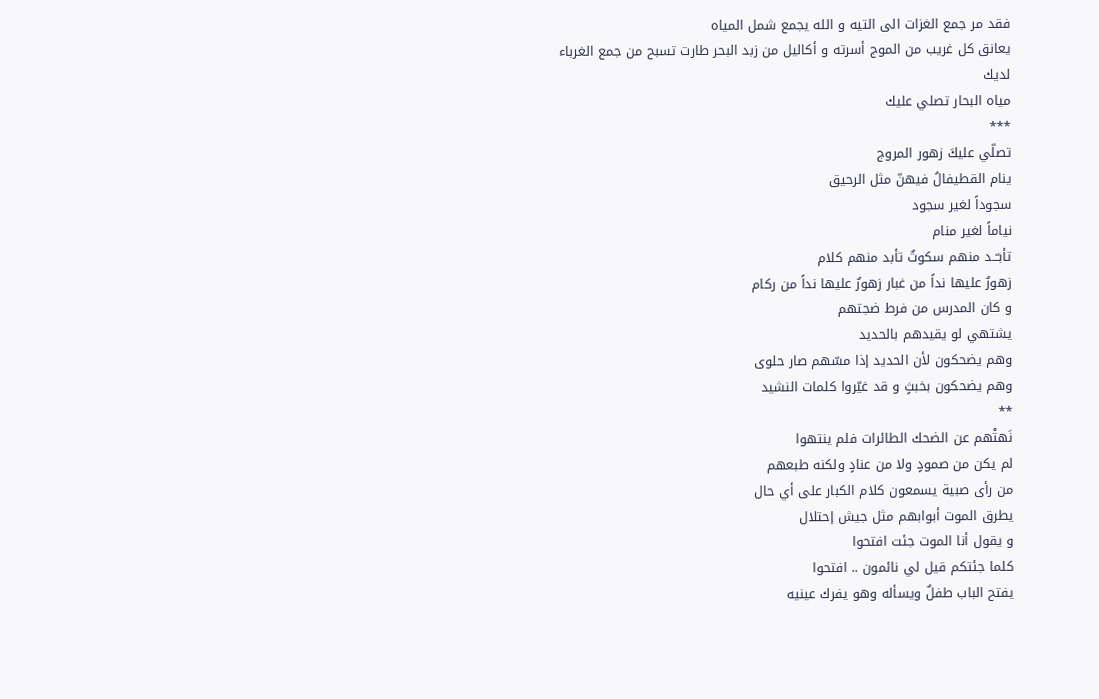فقد مر جمع الغزات الى التيه و الله يجمع شمل المياه
يعانق كل غريب من الموج أسرته و أكاليل من زبد البحر طارت تسبح من جمع الغرباء لديك
مياه البحار تصلي عليك
***
تصلّي عليكَ زهور المروج
ينام القطيفالُ فيهنّ مثل الرحيق
سجوداً لغير سجود
نياماً لغير منام
تأبـّــد منهم سكوتٌ تأبد منهم كلام
زهورٌ عليها نداً من غبار زهورٌ عليها نداً من ركام
و كان المدرس من فرط ضجتهم
يشتهي لو يقيدهم بالحديد
وهم يضحكون لأن الحديد إذا مسّهم صار حلوى
وهم يضحكون بخبثٍ و قد غيّروا كلمات النشيد
**
نَهتْهم عن الضحك الطائرات فلم ينتهوا
لم يكن من صمودٍ ولا من عنادٍ ولكنه طبعهم
من رأى صبية يسمعون كلام الكبار على أي حال
يطرق الموت أبوابهم مثل جيش إحتلال
و يقول أنا الموت جئت افتحوا
كلما جئتكم قيل لي نائمون .. افتحوا
يفتح الباب طفلٌ ويسأله وهو يفرك عينيه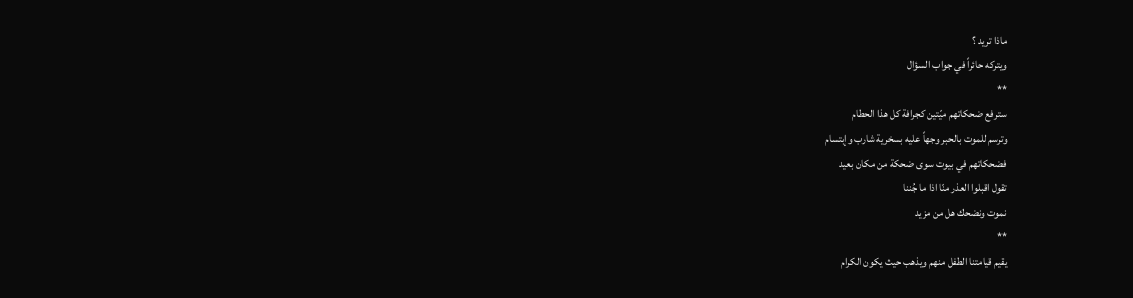ماذا تريد ؟
ويتركه حائراً في جواب السؤال
**
سترفع ضحكاتهم ميّتين كجرافة كل هذا الحطام
وترسم للموت بالحبر وجهاً عليه بسخرية شارب وإبتسام
فضحكاتهم في بيوت سوى ضحكة من مكان بعيد
تقول اقبلوا العذر منّا اذا ما جُننا
نموت ونضحك هل من مزيد
**
يقيم قيامتنا الطفل منهم ويذهب حيث يكون الكرام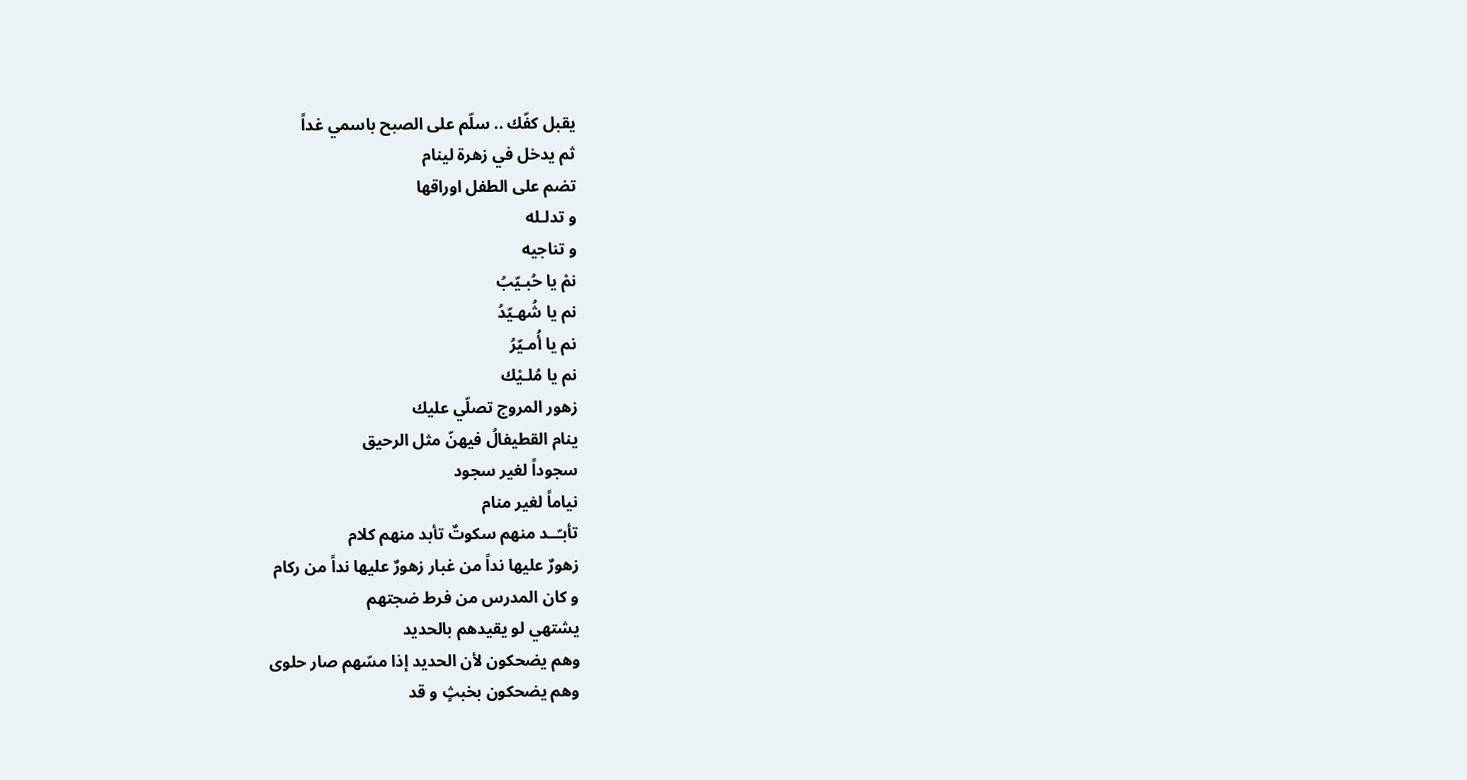يقبل كفّك .. سلّم على الصبح باسمي غداً
ثم يدخل في زهرة لينام
تضم على الطفل اوراقها
و تدلـله
و تناجيه
نمْ يا حُبـيّبُ
نم يا شُهـيّدُ
نم يا أُمـيّرُ
نم يا مُلـيْك
زهور المروج تصلّي عليك
ينام القطيفالُ فيهنّ مثل الرحيق
سجوداً لغير سجود
نياماً لغير منام
تأبـّــد منهم سكوتٌ تأبد منهم كلام
زهورٌ عليها نداً من غبار زهورٌ عليها نداً من ركام
و كان المدرس من فرط ضجتهم
يشتهي لو يقيدهم بالحديد
وهم يضحكون لأن الحديد إذا مسّهم صار حلوى
وهم يضحكون بخبثٍ و قد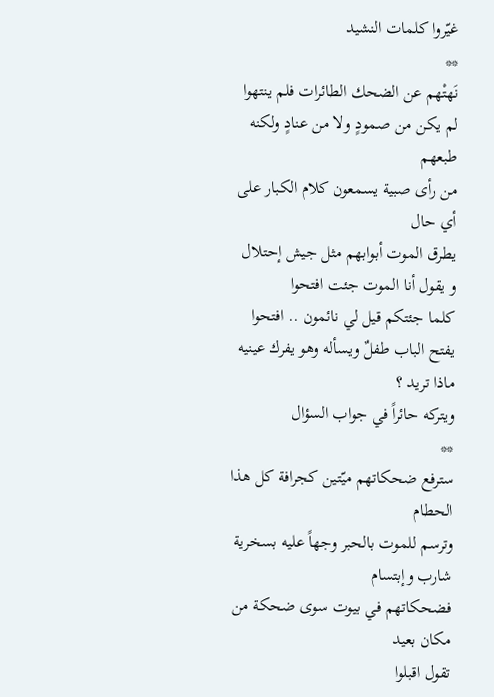غيّروا كلمات النشيد
**
نَهتْهم عن الضحك الطائرات فلم ينتهوا
لم يكن من صمودٍ ولا من عنادٍ ولكنه طبعهم
من رأى صبية يسمعون كلام الكبار على أي حال
يطرق الموت أبوابهم مثل جيش إحتلال
و يقول أنا الموت جئت افتحوا
كلما جئتكم قيل لي نائمون .. افتحوا
يفتح الباب طفلٌ ويسأله وهو يفرك عينيه
ماذا تريد ؟
ويتركه حائراً في جواب السؤال
**
سترفع ضحكاتهم ميّتين كجرافة كل هذا الحطام
وترسم للموت بالحبر وجهاً عليه بسخرية شارب وإبتسام
فضحكاتهم في بيوت سوى ضحكة من مكان بعيد
تقول اقبلوا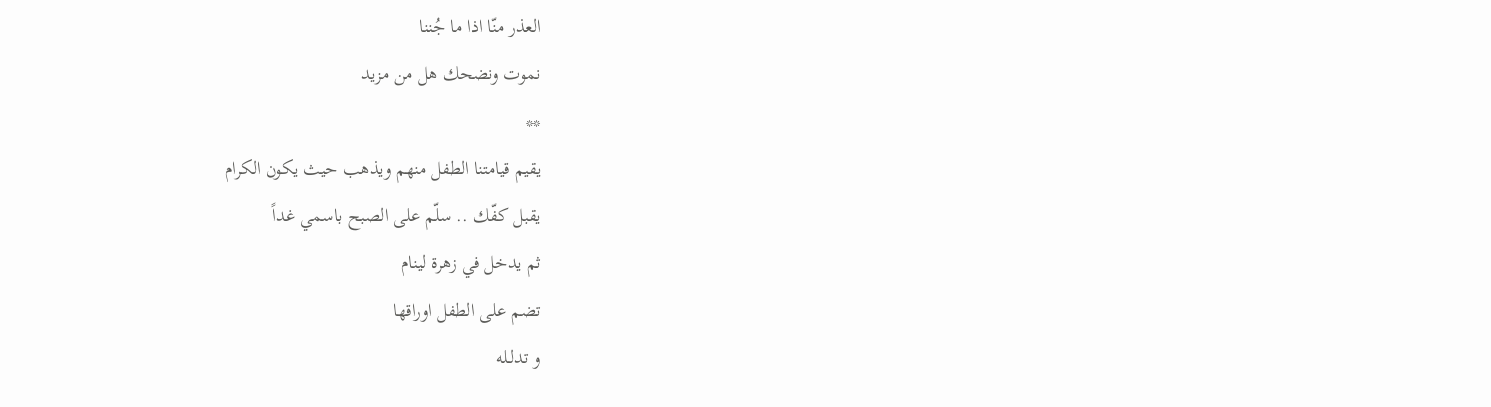العذر منّا اذا ما جُننا
نموت ونضحك هل من مزيد
**
يقيم قيامتنا الطفل منهم ويذهب حيث يكون الكرام
يقبل كفّك .. سلّم على الصبح باسمي غداً
ثم يدخل في زهرة لينام
تضم على الطفل اوراقها
و تدلـله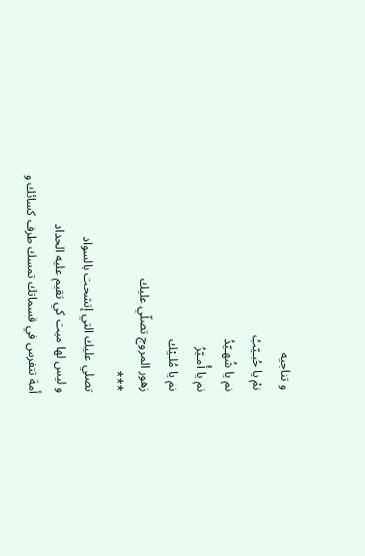و تناجيه
نمْ يا حُبـيّبُ
نم يا شُهـيّدُ
نم يا أُمـيّرُ
نم يا مُلـيْك
زهور المروج تصلّي عليك
***
تصلي عليك التي إتشحت بالسواد
و ليس لها ميت كي تقيم عليه الحداد
أمة تتفرس في قسماتك تمسك طرف كسائك و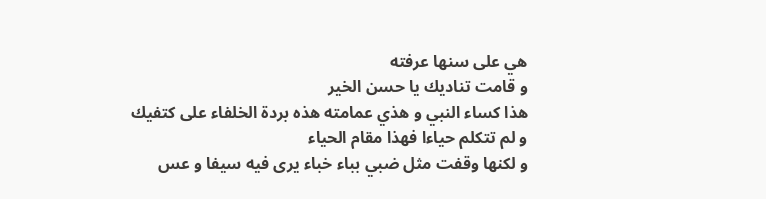هي على سنها عرفته
و قامت تناديك يا حسن الخير
هذا كساء النبي و هذي عمامته هذه بردة الخلفاء على كتفيك
و لم تتكلم حياءا فهذا مقام الحياء
و لكنها وقفت مثل ضبي بباء خباء يرى فيه سيفا و عس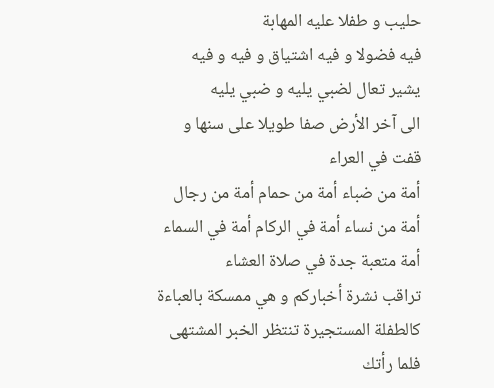حليب و طفلا عليه المهابة
فيه فضولا و فيه اشتياق و فيه و فيه
يشير تعال لضبي يليه و ضبي يليه
الى آخر الأرض صفا طويلا على سنها و قفت في العراء
أمة من ضباء أمة من حمام أمة من رجال أمة من نساء أمة في الركام أمة في السماء
أمة متعبة جدة في صلاة العشاء
تراقب نشرة أخباركم و هي ممسكة بالعباءة كالطفلة المستجيرة تنتظر الخبر المشتهى
فلما رأتك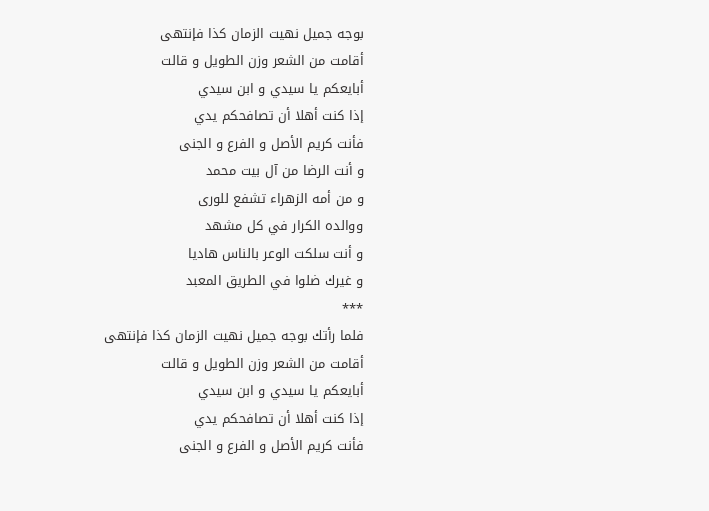بوجه جميل نهيت الزمان كذا فإنتهى
أقامت من الشعر وزن الطويل و قالت
أبايعكم يا سيدي و ابن سيدي
إذا كنت أهلا أن تصافحكم يدي
فأنت كريم الأصل و الفرع و الجنى
و أنت الرضا من آل بيت محمد
و من أمه الزهراء تشفع للورى
ووالده الكرار في كل مشهد
و أنت سلكت الوعر بالناس هاديا
و غيرك ضلوا في الطريق المعبد
***
فلما رأتك بوجه جميل نهيت الزمان كذا فإنتهى
أقامت من الشعر وزن الطويل و قالت
أبايعكم يا سيدي و ابن سيدي
إذا كنت أهلا أن تصافحكم يدي
فأنت كريم الأصل و الفرع و الجنى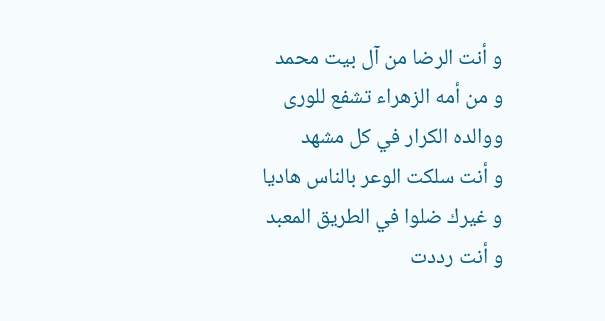و أنت الرضا من آل بيت محمد
و من أمه الزهراء تشفع للورى
ووالده الكرار في كل مشهد
و أنت سلكت الوعر بالناس هاديا
و غيرك ضلوا في الطريق المعبد
و أنت رددت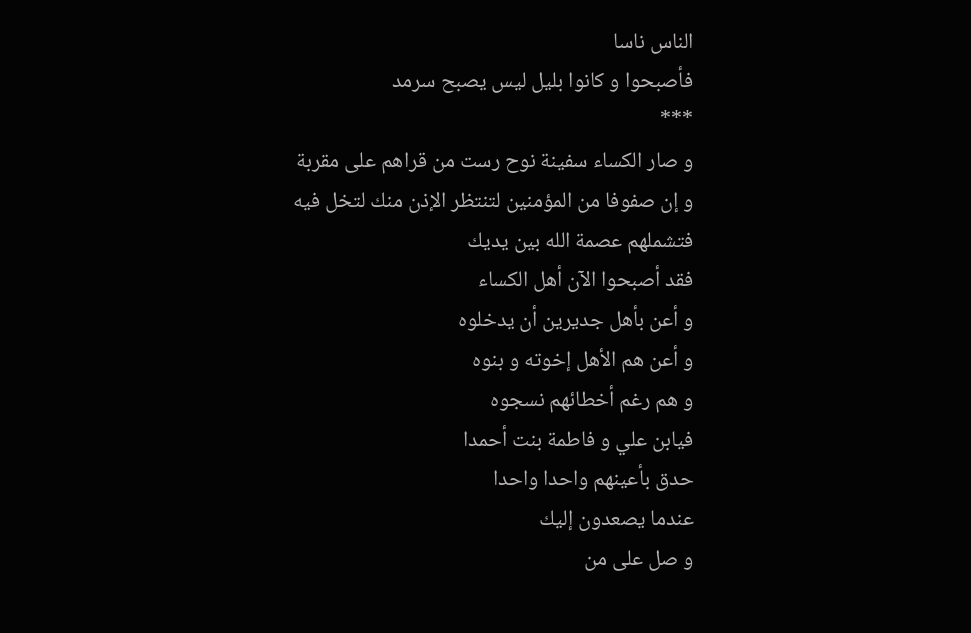الناس ناسا
فأصبحوا و كانوا بليل ليس يصبح سرمد
***
و صار الكساء سفينة نوح رست من قراهم على مقربة
و إن صفوفا من المؤمنين لتنتظر الإذن منك لتخل فيه
فتشملهم عصمة الله بين يديك
فقد أصبحوا الآن أهل الكساء
و أعن بأهل جديرين أن يدخلوه
و أعن هم الأهل إخوته و بنوه
و هم رغم أخطائهم نسجوه
فيابن علي و فاطمة بنت أحمدا
حدق بأعينهم واحدا واحدا
عندما يصعدون إليك
و صل على من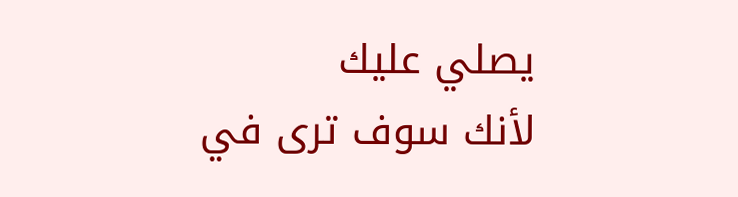يصلي عليك
لأنك سوف ترى في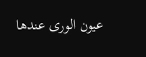عيون الورى عندها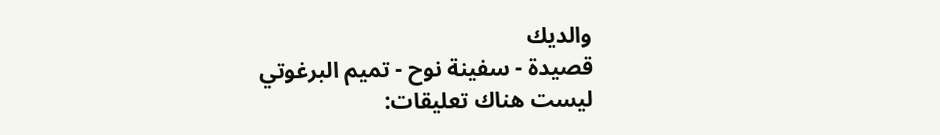والديك
قصيدة - سفينة نوح - تميم البرغوتي
ليست هناك تعليقات: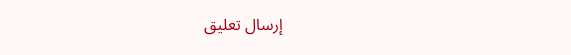إرسال تعليق